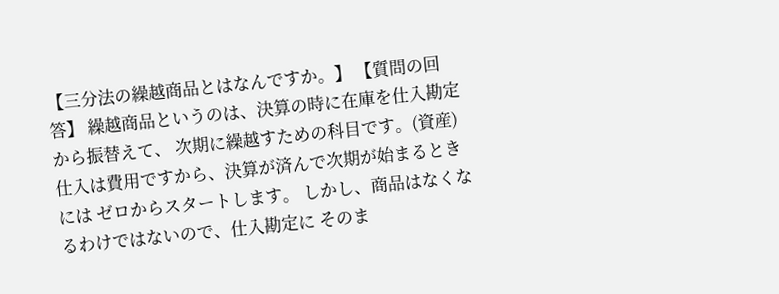【三分法の繰越商品とはなんですか。】 【質問の回答】 繰越商品というのは、決算の時に在庫を仕入勘定から振替えて、 次期に繰越すための科目です。(資産) 仕入は費用ですから、決算が済んで次期が始まるときには ゼロからスタートします。 しかし、商品はなくなるわけではないので、仕入勘定に そのま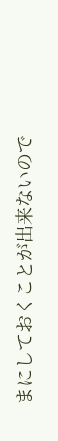まにしておくことが出来ないので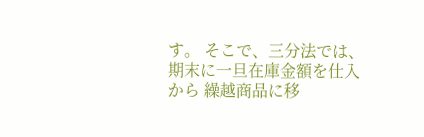す。 そこで、三分法では、期末に一旦在庫金額を仕入から 繰越商品に移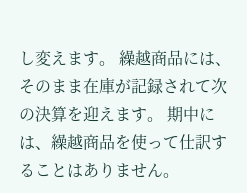し変えます。 繰越商品には、そのまま在庫が記録されて次の決算を迎えます。 期中には、繰越商品を使って仕訳することはありません。